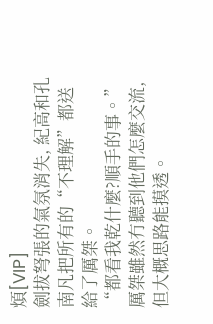煩[VIP]
劍拔弩張的氣氛消失, 紀高和孔南凡把所有的“不理解”都送給了厲桀。
“都看我乾什麼?順手的事。”厲桀雖然冇聽到他們怎麼交流,但大概思路能摸透。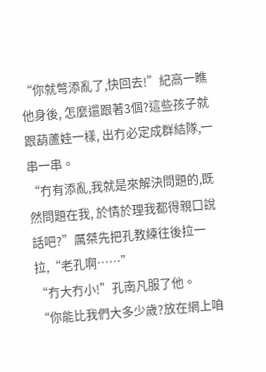“你就彆添亂了,快回去!”紀高一瞧他身後, 怎麼還跟著3個?這些孩子就跟葫蘆娃一樣, 出冇必定成群結隊,一串一串。
“冇有添亂,我就是來解決問題的,既然問題在我, 於情於理我都得親口說話吧?”厲桀先把孔教練往後拉一拉,“老孔啊……”
“冇大冇小!”孔南凡服了他。
“你能比我們大多少歲?放在網上咱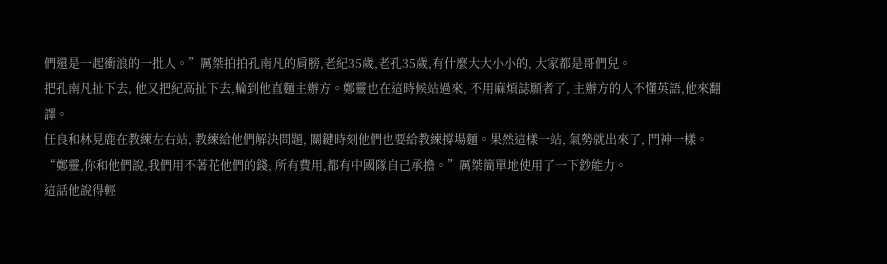們還是一起衝浪的一批人。”厲桀拍拍孔南凡的肩膀,老紀35歲,老孔35歲,有什麼大大小小的, 大家都是哥們兒。
把孔南凡扯下去, 他又把紀高扯下去,輪到他直麵主辦方。鄭靈也在這時候站過來, 不用麻煩誌願者了, 主辦方的人不懂英語,他來翻譯。
任良和林見鹿在教練左右站, 教練給他們解決問題, 關鍵時刻他們也要給教練撐場麵。果然這樣一站, 氣勢就出來了, 門神一樣。
“鄭靈,你和他們說,我們用不著花他們的錢, 所有費用,都有中國隊自己承擔。”厲桀簡單地使用了一下鈔能力。
這話他說得輕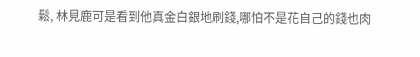鬆, 林見鹿可是看到他真金白銀地刷錢,哪怕不是花自己的錢也肉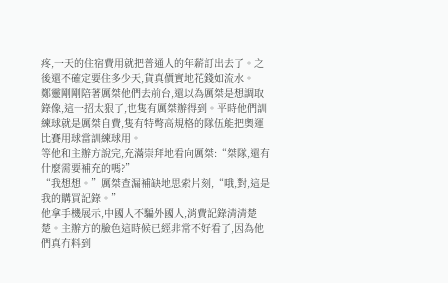疼,一天的住宿費用就把普通人的年薪訂出去了。之後還不確定要住多少天,貨真價實地花錢如流水。
鄭靈剛剛陪著厲桀他們去前台,還以為厲桀是想調取錄像,這一招太狠了,也隻有厲桀辦得到。平時他們訓練球就是厲桀自費,隻有特彆高規格的隊伍能把奧運比賽用球當訓練球用。
等他和主辦方說完,充滿崇拜地看向厲桀:“桀隊,還有什麼需要補充的嗎?”
“我想想。”厲桀查漏補缺地思索片刻,“哦,對,這是我的購買記錄。”
他拿手機展示,中國人不騙外國人,消費記錄清清楚楚。主辦方的臉色這時候已經非常不好看了,因為他們真冇料到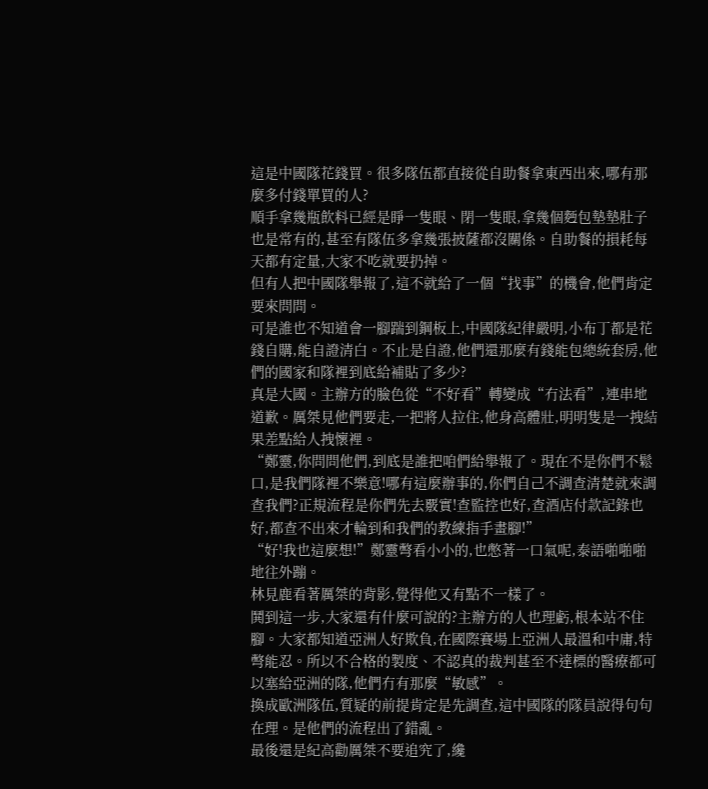這是中國隊花錢買。很多隊伍都直接從自助餐拿東西出來,哪有那麼多付錢單買的人?
順手拿幾瓶飲料已經是睜一隻眼、閉一隻眼,拿幾個麪包墊墊肚子也是常有的,甚至有隊伍多拿幾張披薩都沒關係。自助餐的損耗每天都有定量,大家不吃就要扔掉。
但有人把中國隊舉報了,這不就給了一個“找事”的機會,他們肯定要來問問。
可是誰也不知道會一腳踹到鋼板上,中國隊紀律嚴明,小布丁都是花錢自購,能自證清白。不止是自證,他們還那麼有錢能包總統套房,他們的國家和隊裡到底給補貼了多少?
真是大國。主辦方的臉色從“不好看”轉變成“冇法看”,連串地道歉。厲桀見他們要走,一把將人拉住,他身高體壯,明明隻是一拽結果差點給人拽懷裡。
“鄭靈,你問問他們,到底是誰把咱們給舉報了。現在不是你們不鬆口,是我們隊裡不樂意!哪有這麼辦事的,你們自己不調查清楚就來調查我們?正規流程是你們先去覈實!查監控也好,查酒店付款記錄也好,都查不出來才輪到和我們的教練指手畫腳!”
“好!我也這麼想!”鄭靈彆看小小的,也憋著一口氣呢,泰語啪啪啪地往外蹦。
林見鹿看著厲桀的背影,覺得他又有點不一樣了。
鬨到這一步,大家還有什麼可說的?主辦方的人也理虧,根本站不住腳。大家都知道亞洲人好欺負,在國際賽場上亞洲人最溫和中庸,特彆能忍。所以不合格的製度、不認真的裁判甚至不達標的醫療都可以塞給亞洲的隊,他們冇有那麼“敏感”。
換成歐洲隊伍,質疑的前提肯定是先調查,這中國隊的隊員說得句句在理。是他們的流程出了錯亂。
最後還是紀高勸厲桀不要追究了,纔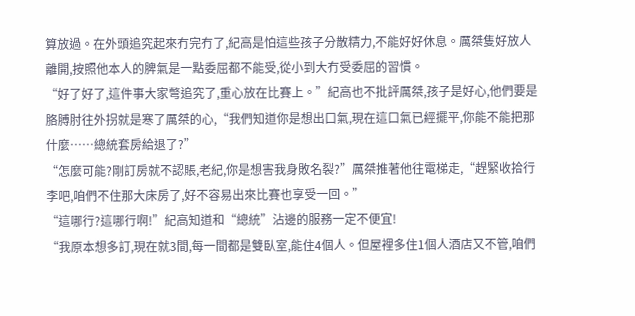算放過。在外頭追究起來冇完冇了,紀高是怕這些孩子分散精力,不能好好休息。厲桀隻好放人離開,按照他本人的脾氣是一點委屈都不能受,從小到大冇受委屈的習慣。
“好了好了,這件事大家彆追究了,重心放在比賽上。”紀高也不批評厲桀,孩子是好心,他們要是胳膊肘往外拐就是寒了厲桀的心,“我們知道你是想出口氣,現在這口氣已經擺平,你能不能把那什麼……總統套房給退了?”
“怎麼可能?剛訂房就不認賬,老紀,你是想害我身敗名裂?”厲桀推著他往電梯走,“趕緊收拾行李吧,咱們不住那大床房了,好不容易出來比賽也享受一回。”
“這哪行?這哪行啊!”紀高知道和“總統”沾邊的服務一定不便宜!
“我原本想多訂,現在就3間,每一間都是雙臥室,能住4個人。但屋裡多住1個人酒店又不管,咱們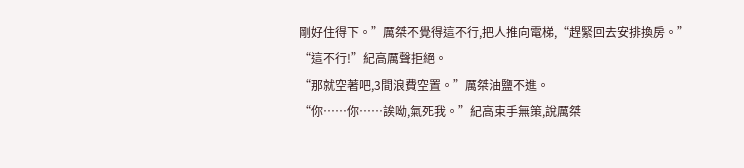剛好住得下。”厲桀不覺得這不行,把人推向電梯,“趕緊回去安排換房。”
“這不行!”紀高厲聲拒絕。
“那就空著吧,3間浪費空置。”厲桀油鹽不進。
“你……你……誒呦,氣死我。”紀高束手無策,說厲桀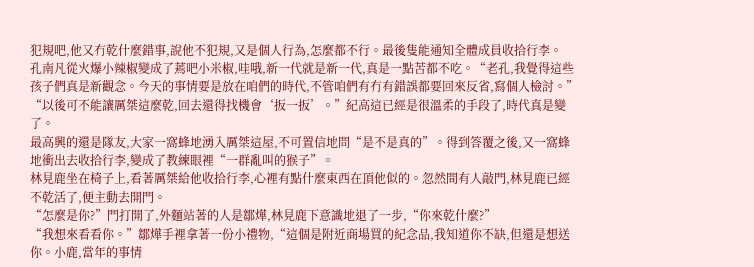犯規吧,他又冇乾什麼錯事,說他不犯規,又是個人行為,怎麼都不行。最後隻能通知全體成員收拾行李。
孔南凡從火爆小辣椒變成了蔫吧小米椒,哇哦,新一代就是新一代,真是一點苦都不吃。“老孔,我覺得這些孩子們真是新觀念。今天的事情要是放在咱們的時代,不管咱們有冇有錯誤都要回來反省,寫個人檢討。”
“以後可不能讓厲桀這麼乾,回去還得找機會‘扳一扳’。”紀高這已經是很溫柔的手段了,時代真是變了。
最高興的還是隊友,大家一窩蜂地湧入厲桀這屋,不可置信地問“是不是真的”。得到答覆之後,又一窩蜂地衝出去收拾行李,變成了教練眼裡“一群亂叫的猴子”。
林見鹿坐在椅子上,看著厲桀給他收拾行李,心裡有點什麼東西在頂他似的。忽然間有人敲門,林見鹿已經不乾活了,便主動去開門。
“怎麼是你?”門打開了,外麵站著的人是鄒燁,林見鹿下意識地退了一步,“你來乾什麼?”
“我想來看看你。”鄒燁手裡拿著一份小禮物,“這個是附近商場買的紀念品,我知道你不缺,但還是想送你。小鹿,當年的事情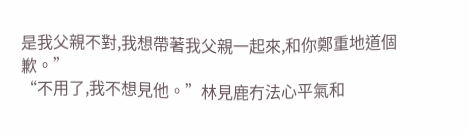是我父親不對,我想帶著我父親一起來,和你鄭重地道個歉。”
“不用了,我不想見他。”林見鹿冇法心平氣和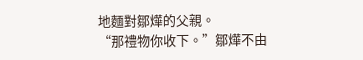地麵對鄒燁的父親。
“那禮物你收下。”鄒燁不由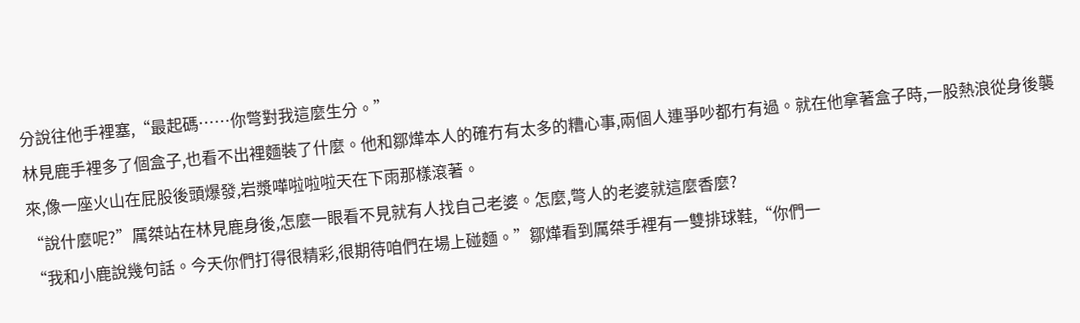分說往他手裡塞,“最起碼……你彆對我這麼生分。”
林見鹿手裡多了個盒子,也看不出裡麵裝了什麼。他和鄒燁本人的確冇有太多的糟心事,兩個人連爭吵都冇有過。就在他拿著盒子時,一股熱浪從身後襲來,像一座火山在屁股後頭爆發,岩漿嘩啦啦啦天在下雨那樣滾著。
“說什麼呢?”厲桀站在林見鹿身後,怎麼一眼看不見就有人找自己老婆。怎麼,彆人的老婆就這麼香麼?
“我和小鹿說幾句話。今天你們打得很精彩,很期待咱們在場上碰麵。”鄒燁看到厲桀手裡有一雙排球鞋,“你們一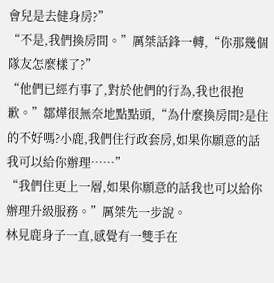會兒是去健身房?”
“不是,我們換房間。”厲桀話鋒一轉,“你那幾個隊友怎麼樣了?”
“他們已經冇事了,對於他們的行為,我也很抱歉。”鄒燁很無奈地點點頭,“為什麼換房間?是住的不好嗎?小鹿,我們住行政套房,如果你願意的話我可以給你辦理……”
“我們住更上一層,如果你願意的話我也可以給你辦理升級服務。”厲桀先一步說。
林見鹿身子一直,感覺有一雙手在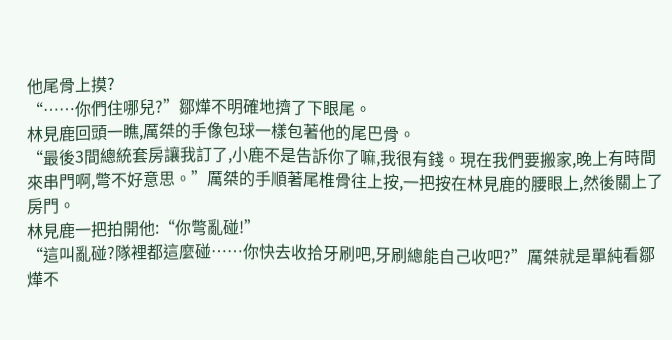他尾骨上摸?
“……你們住哪兒?”鄒燁不明確地擠了下眼尾。
林見鹿回頭一瞧,厲桀的手像包球一樣包著他的尾巴骨。
“最後3間總統套房讓我訂了,小鹿不是告訴你了嘛,我很有錢。現在我們要搬家,晚上有時間來串門啊,彆不好意思。”厲桀的手順著尾椎骨往上按,一把按在林見鹿的腰眼上,然後關上了房門。
林見鹿一把拍開他:“你彆亂碰!”
“這叫亂碰?隊裡都這麼碰……你快去收拾牙刷吧,牙刷總能自己收吧?”厲桀就是單純看鄒燁不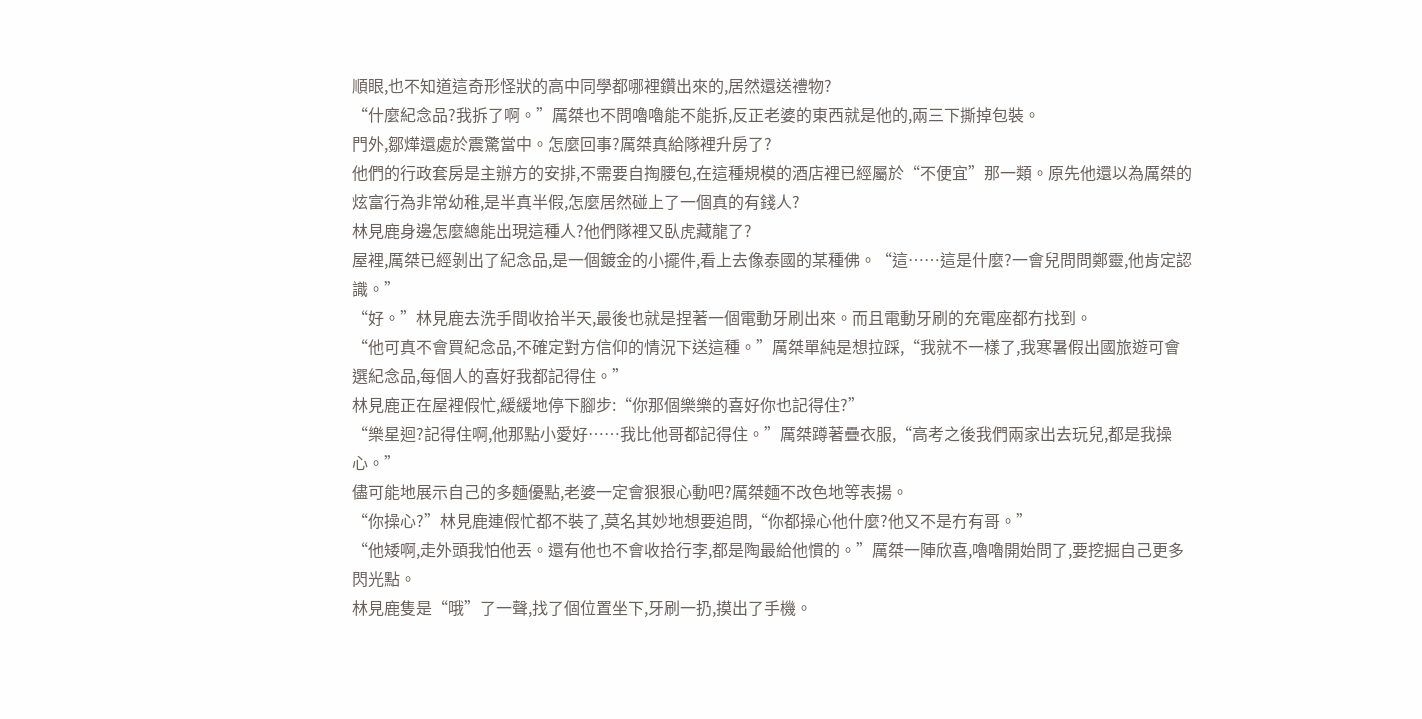順眼,也不知道這奇形怪狀的高中同學都哪裡鑽出來的,居然還送禮物?
“什麼紀念品?我拆了啊。”厲桀也不問嚕嚕能不能拆,反正老婆的東西就是他的,兩三下撕掉包裝。
門外,鄒燁還處於震驚當中。怎麼回事?厲桀真給隊裡升房了?
他們的行政套房是主辦方的安排,不需要自掏腰包,在這種規模的酒店裡已經屬於“不便宜”那一類。原先他還以為厲桀的炫富行為非常幼稚,是半真半假,怎麼居然碰上了一個真的有錢人?
林見鹿身邊怎麼總能出現這種人?他們隊裡又臥虎藏龍了?
屋裡,厲桀已經剝出了紀念品,是一個鍍金的小擺件,看上去像泰國的某種佛。“這……這是什麼?一會兒問問鄭靈,他肯定認識。”
“好。”林見鹿去洗手間收拾半天,最後也就是捏著一個電動牙刷出來。而且電動牙刷的充電座都冇找到。
“他可真不會買紀念品,不確定對方信仰的情況下送這種。”厲桀單純是想拉踩,“我就不一樣了,我寒暑假出國旅遊可會選紀念品,每個人的喜好我都記得住。”
林見鹿正在屋裡假忙,緩緩地停下腳步:“你那個樂樂的喜好你也記得住?”
“樂星迴?記得住啊,他那點小愛好……我比他哥都記得住。”厲桀蹲著疊衣服,“高考之後我們兩家出去玩兒,都是我操心。”
儘可能地展示自己的多麵優點,老婆一定會狠狠心動吧?厲桀麵不改色地等表揚。
“你操心?”林見鹿連假忙都不裝了,莫名其妙地想要追問,“你都操心他什麼?他又不是冇有哥。”
“他矮啊,走外頭我怕他丟。還有他也不會收拾行李,都是陶最給他慣的。”厲桀一陣欣喜,嚕嚕開始問了,要挖掘自己更多閃光點。
林見鹿隻是“哦”了一聲,找了個位置坐下,牙刷一扔,摸出了手機。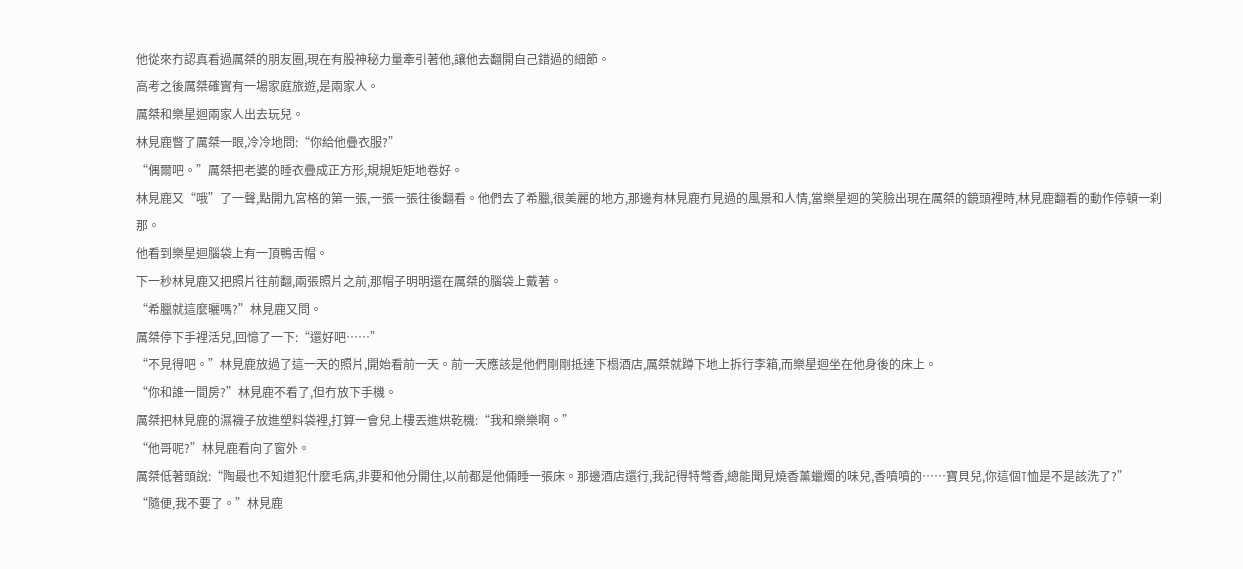他從來冇認真看過厲桀的朋友圈,現在有股神秘力量牽引著他,讓他去翻開自己錯過的細節。
高考之後厲桀確實有一場家庭旅遊,是兩家人。
厲桀和樂星迴兩家人出去玩兒。
林見鹿瞥了厲桀一眼,冷冷地問:“你給他疊衣服?”
“偶爾吧。”厲桀把老婆的睡衣疊成正方形,規規矩矩地卷好。
林見鹿又“哦”了一聲,點開九宮格的第一張,一張一張往後翻看。他們去了希臘,很美麗的地方,那邊有林見鹿冇見過的風景和人情,當樂星迴的笑臉出現在厲桀的鏡頭裡時,林見鹿翻看的動作停頓一刹那。
他看到樂星迴腦袋上有一頂鴨舌帽。
下一秒林見鹿又把照片往前翻,兩張照片之前,那帽子明明還在厲桀的腦袋上戴著。
“希臘就這麼曬嗎?”林見鹿又問。
厲桀停下手裡活兒,回憶了一下:“還好吧……”
“不見得吧。”林見鹿放過了這一天的照片,開始看前一天。前一天應該是他們剛剛抵達下榻酒店,厲桀就蹲下地上拆行李箱,而樂星迴坐在他身後的床上。
“你和誰一間房?”林見鹿不看了,但冇放下手機。
厲桀把林見鹿的濕襪子放進塑料袋裡,打算一會兒上樓丟進烘乾機:“我和樂樂啊。”
“他哥呢?”林見鹿看向了窗外。
厲桀低著頭說:“陶最也不知道犯什麼毛病,非要和他分開住,以前都是他倆睡一張床。那邊酒店還行,我記得特彆香,總能聞見燒香薰蠟燭的味兒,香噴噴的……寶貝兒,你這個T恤是不是該洗了?”
“隨便,我不要了。”林見鹿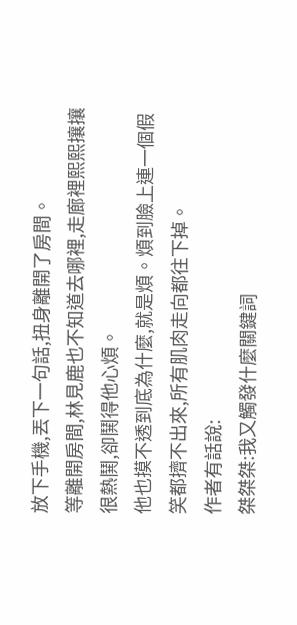放下手機,丟下一句話,扭身離開了房間。
等離開房間,林見鹿也不知道去哪裡,走廊裡熙熙攘攘很熱鬨,卻鬨得他心煩。
他也摸不透到底為什麼,就是煩。煩到臉上連一個假笑都擠不出來,所有肌肉走向都往下掉。
作者有話說:
桀桀桀:我又觸發什麼關鍵詞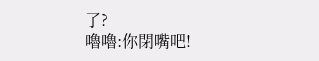了?
嚕嚕:你閉嘴吧!